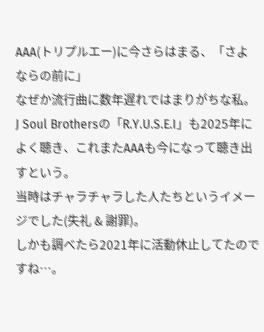AAA(トリプルエー)に今さらはまる、「さよならの前に」
なぜか流行曲に数年遅れではまりがちな私。
J Soul Brothersの「R.Y.U.S.E.I」も2025年によく聴き、これまたAAAも今になって聴き出すという。
当時はチャラチャラした人たちというイメージでした(失礼 & 謝罪)。
しかも調べたら2021年に活動休止してたのですね…。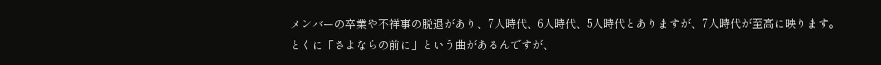メンバーの卒業や不祥事の脱退があり、7人時代、6人時代、5人時代とありますが、7人時代が至高に映ります。
とくに「さよならの前に」という曲があるんですが、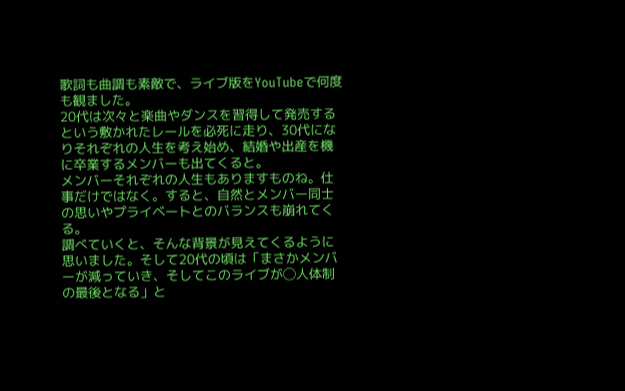歌詞も曲調も素敵で、ライブ版をYouTubeで何度も観ました。
20代は次々と楽曲やダンスを習得して発売するという敷かれたレールを必死に走り、30代になりそれぞれの人生を考え始め、結婚や出産を機に卒業するメンバーも出てくると。
メンバーそれぞれの人生もありますものね。仕事だけではなく。すると、自然とメンバー同士の思いやプライベートとのバランスも崩れてくる。
調べていくと、そんな背景が見えてくるように思いました。そして20代の頃は「まさかメンバーが減っていき、そしてこのライブが◯人体制の最後となる」と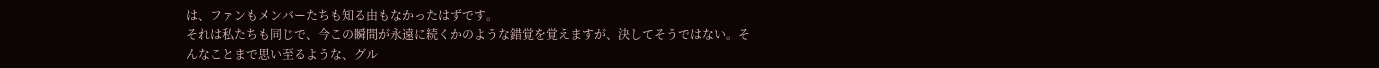は、ファンもメンバーたちも知る由もなかったはずです。
それは私たちも同じで、今この瞬間が永遠に続くかのような錯覚を覚えますが、決してそうではない。そんなことまで思い至るような、グル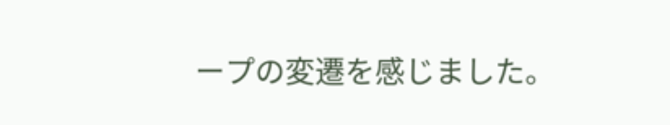ープの変遷を感じました。